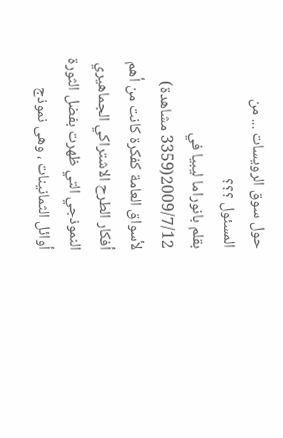حول سوق الرويسات ... من المسئول ؟؟؟
بقلم بانوراما ليبيا في 2009/7/12(3359 مشاهدة)
لأسواق العامة كفكرة كانت من أهم أفكار الطرح الاشتراكي الجماهيري النموذجي التي ظهرت بفضل الثورة أوائل الثمانينات ، وهى نموذج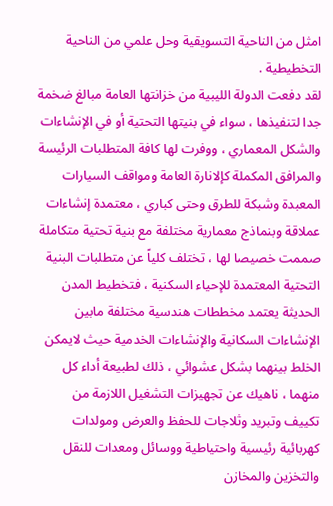امثل من الناحية التسويقية وحل علمي من الناحية التخطيطية .
لقد دفعت الدولة الليبية من خزانتها العامة مبالغ ضخمة جدا لتنفيذها ، سواء في بنيتها التحتية أو في الإنشاءات والشكل المعماري ، ووفرت لها كافة المتطلبات الرئيسة والمرافق المكملة كإلانارة العامة ومواقف السيارات المعبدة وشبكة للطرق وحتى كباري ، معتمدة إنشاءات عملاقة وبنماذج معمارية مختلفة مع بنية تحتية متكاملة صممت خصيصا لها ، تختلف كلياً عن متطلبات البنية التحتية المعتمدة للإحياء السكنية ، فتخطيط المدن الحديثة يعتمد مخططات هندسية مختلفة مابين الإنشاءات السكانية والإنشاءات الخدمية حيث لايمكن الخلط بينهما بشكل عشوائي ، ذلك لطبيعة أداء كل منهما ، ناهيك عن تجهيزات التشغيل اللازمة من تكييف وتبريد وثلاجات للحفظ والعرض ومولدات كهربائية رئيسية واحتياطية ووسائل ومعدات للنقل والتخزين والمخازن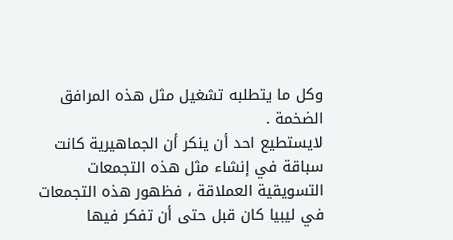وكل ما يتطلبه تشغيل مثل هذه المرافق الضخمة .
لايستطيع احد أن ينكر أن الجماهيرية كانت سباقة في إنشاء مثل هذه التجمعات التسويقية العملاقة ، فظهور هذه التجمعات في ليبيا كان قبل حتى أن تفكر فيها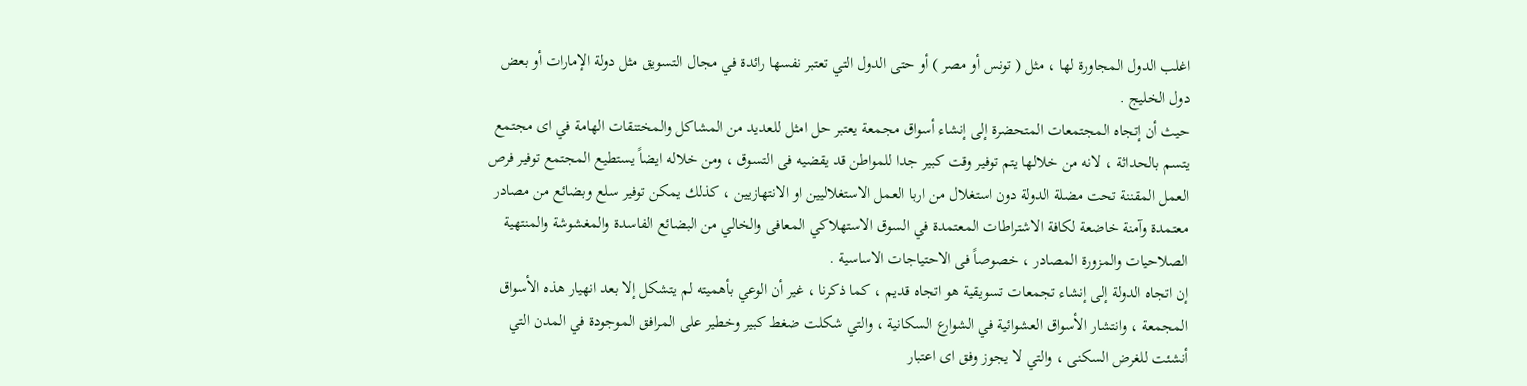اغلب الدول المجاورة لها ، مثل ( تونس أو مصر ) أو حتى الدول التي تعتبر نفسها رائدة في مجال التسويق مثل دولة الإمارات أو بعض دول الخليج .
حيث أن إتجاه المجتمعات المتحضرة إلى إنشاء أسواق مجمعة يعتبر حل امثل للعديد من المشاكل والمختنقات الهامة في اى مجتمع يتسم بالحداثة ، لانه من خلالها يتم توفير وقت كبير جدا للمواطن قد يقضيه فى التسوق ، ومن خلاله ايضاً يستطيع المجتمع توفير فرص العمل المقننة تحت مضلة الدولة دون استغلال من اربا العمل الاستغلاليين او الانتهازيين ، كذلك يمكن توفير سلع وبضائع من مصادر معتمدة وآمنة خاضعة لكافة الاشتراطات المعتمدة في السوق الاستهلاكي المعافى والخالي من البضائع الفاسدة والمغشوشة والمنتهية الصلاحيات والمزورة المصادر ، خصوصاً فى الاحتياجات الاساسية .
إن اتجاه الدولة إلى إنشاء تجمعات تسويقية هو اتجاه قديم ، كما ذكرنا ، غير أن الوعي بأهميته لم يتشكل إلا بعد انهيار هذه الأسواق المجمعة ، وانتشار الأسواق العشوائية في الشوارع السكانية ، والتي شكلت ضغط كبير وخطير على المرافق الموجودة في المدن التي أنشئت للغرض السكنى ، والتي لا يجوز وفق اى اعتبار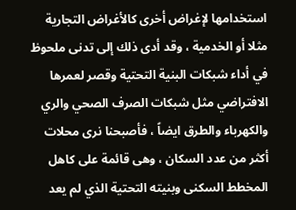استخدامها لإغراض أخرى كالأغراض التجارية مثلا أو الخدمية ، وقد أدى ذلك إلى تدنى ملحوظ في أداء شبكات البنية التحتية وقصر لعمرها الافتراضي مثل شبكات الصرف الصحي والري والكهرباء والطرق ايضاً ، فأصبحنا نرى محلات أكثر من عدد السكان ، وهى قائمة على كاهل المخطط السكنى وبنيته التحتية الذي لم يعد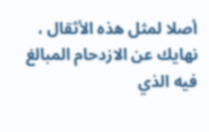أصلا لمثل هذه الأثقال ، نهايك عن الازدحام المبالغ فيه الذي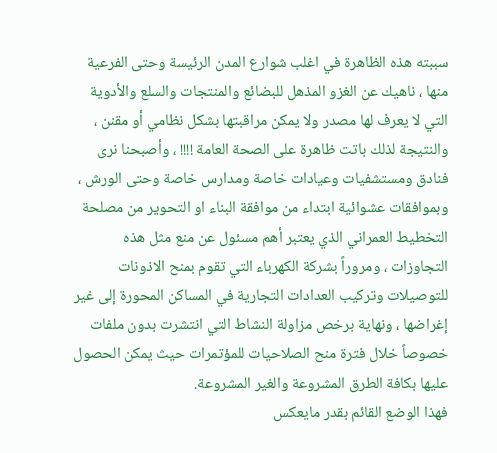سببته هذه الظاهرة في اغلب شوارع المدن الرئيسة وحتى الفرعية منها ، ناهيك عن الغزو المذهل للبضائع والمنتجات والسلع والأدوية التي لا يعرف لها مصدر ولا يمكن مراقبتها بشكل نظامي أو مقنن ، والنتيجة لذلك باتت ظاهرة على الصحة العامة !!!! ، وأصبحنا نرى فنادق ومستشفيات وعيادات خاصة ومدارس خاصة وحتى الورش ، وبموافقات عشوائية ابتداء من موافقة البناء او التحوير من مصلحة التخطيط العمراني الذي يعتبر أهم مسئول عن منع مثل هذه التجاوزات ، ومروراً بشركة الكهرباء التي تقوم بمنح الاذونات للتوصيلات وتركيب العدادات التجارية في المساكن المحورة إلى غير إغراضها ، ونهاية برخص مزاولة النشاط التي انتشرت بدون ملفات خصوصاً خلال فترة منح الصلاحيات للمؤتمرات حيث يمكن الحصول عليها بكافة الطرق المشروعة والغير المشروعة.
فهذا الوضع القائم بقدر مايعكس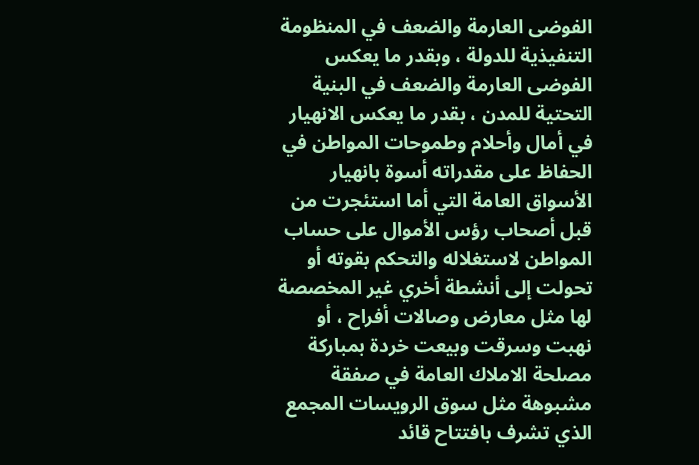الفوضى العارمة والضعف في المنظومة التنفيذية للدولة ، وبقدر ما يعكس الفوضى العارمة والضعف في البنية التحتية للمدن ، بقدر ما يعكس الانهيار في أمال وأحلام وطموحات المواطن في الحفاظ على مقدراته أسوة بانهيار الأسواق العامة التي أما استئجرت من قبل أصحاب رؤس الأموال على حساب المواطن لاستغلاله والتحكم بقوته أو تحولت إلى أنشطة أخري غير المخصصة لها مثل معارض وصالات أفراح ، أو نهبت وسرقت وبيعت خردة بمباركة مصلحة الاملاك العامة في صفقة مشبوهة مثل سوق الرويسات المجمع الذي تشرف بافتتاح قائد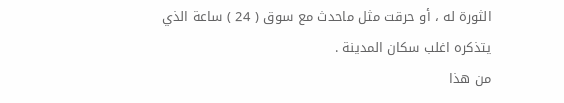الثورة له ، أو حرقت مثل ماحدث مع سوق ( 24 ) ساعة الذي يتذكره اغلب سكان المدينة .
من هذا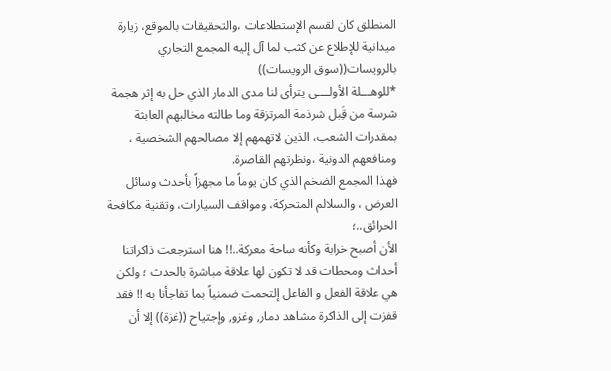المنطلق كان لقسم الإستطلاعات ،والتحقيقات بالموقع، زيارة ميدانية للإطلاع عن كثب لما آل إليه المجمع التجاري بالرويسات((سوق الرويسات))
*للوهـــلة الأولــــى يترأى لنا مدى الدمار الذي حل به إثر هجمة شرسة من قَِبل شرذمة المرتزقة وما طالته مخالبهم العابثة بمقدرات الشعب، الذين لاتهمهم إلا مصالحهم الشخصية ، ومنافعهم الدونية ،ونظرتهم القاصرة.
فهذا المجمع الضخم الذي كان يوماً ما مجهزاً بأحدث وسائل العرض ، والسلالم المتحركة، ومواقف السيارات، وتقنية مكافحة الحرائق..؛
الأن أصبح خرابة وكأنه ساحة معركة..!! هنا استرجعت ذاكراتنا أحداث ومحطات قد لا تكون لها علاقة مباشرة بالحدث ؛ ولكن هي علاقة الفعل و الفاعل إلتحمت ضمنياً بما تفاجأنا به !! فقد قفزت إلى الذاكرة مشاهد دمار, وغزو, وإجتياح ((غزة)) إلا أن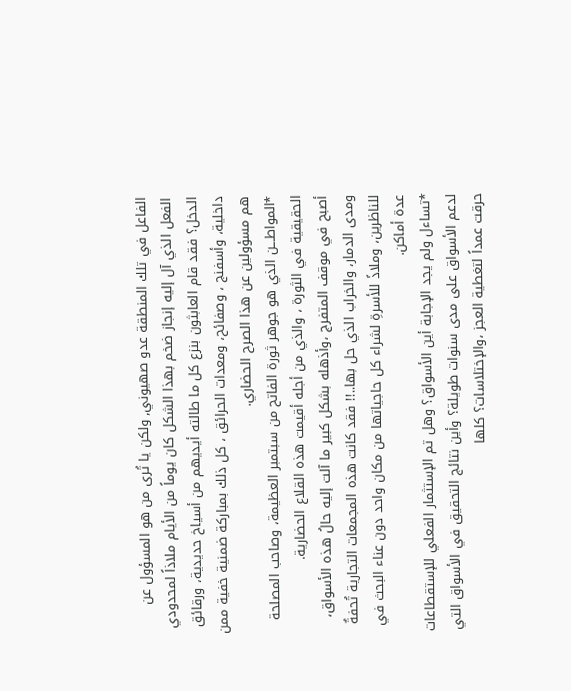الفاعل في تلك المنطقة عدو صهيوني, ولكن يا تُرى من هو المسؤول عن الفعل الذي آل إليه إنجاز ضخم بهذا الشكل كان يوماً من الأيام ملاذاً لمحدودي الدخل؟ فقد قام العابثون بنزع كل ما طالته أيديهم من أسياخ حديدية، ورقائق داخلية، وأسفنج ، وصفائح، ومعدات الحرائق ، كل ذلك بمباركة ضمنية خفية ممن هم مسؤولين عن هذا الصرح الحضاري.
*المواطـــن الذي هو جوهر ثورة الفاتح من سبتمبر العظيمة، وصاحب المصلحة الحقيقية في الثورة ، والذي من أجله أقيمت هذه القلاع الحضارية.
أصبح في موقف المتفرج ،وأذهله بشكل كبير ما آلت إليه حالُ هذه الأسواق، ومدى الدمار، والخراب الذي حل بها..!! فقد كانت هذه المجمعات التجارية تُحفةٌ للناظرين، وملاذً للأسرةِ لشراء كل حاجياتها من مكان واحد دون عناء البحث في عدة أماكن.
*تساءل ولم يجد الإجابة أين الأسواق؟ وهل تم الإستثمار الفعلي للإستقطاعات لدعم الأسواق على مدى سنوات طويلة؟ وأين نتائج التحقيق في الأسواق التي حرقت عمداً لتغطية العجز ،والإختلاسات؟ كلها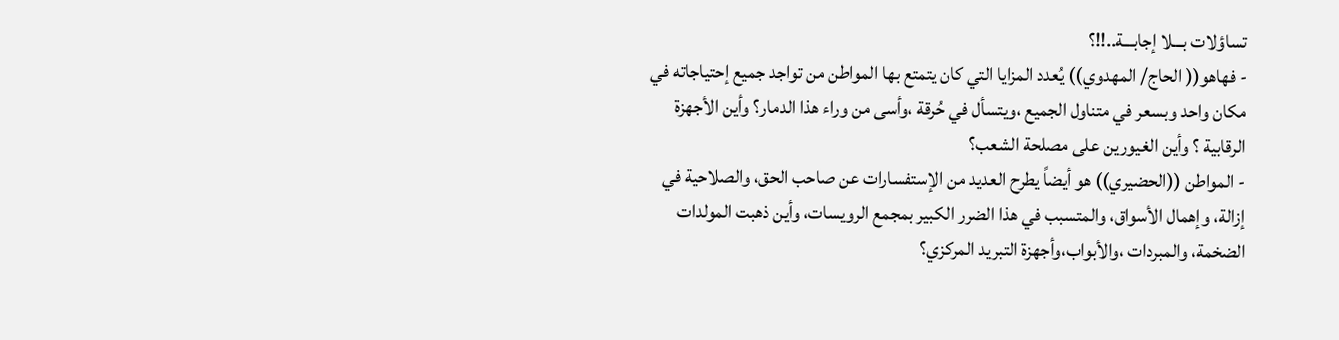تساؤلات بـــلا إجابـــة..!!؟
- فهاهو(( الحاج/ المهدوي)) يُعدد المزايا التي كان يتمتع بها المواطن من تواجد جميع إحتياجاته في مكان واحد وبسعر في متناول الجميع ،ويتسأل في حُرقة ،وأسى من وراء هذا الدمار؟ وأين الأجهزة الرقابية ؟ وأين الغيورين على مصلحة الشعب؟
- المواطن ((الحضيري)) هو أيضاً يطرح العديد من الإستفسارات عن صاحب الحق، والصلاحية في إزالة، وإهمال الأسواق، والمتسبب في هذا الضرر الكبير بمجمع الرويسات، وأين ذهبت المولدات الضخمة، والمبردات ،والأبواب،وأجهزة التبريد المركزي؟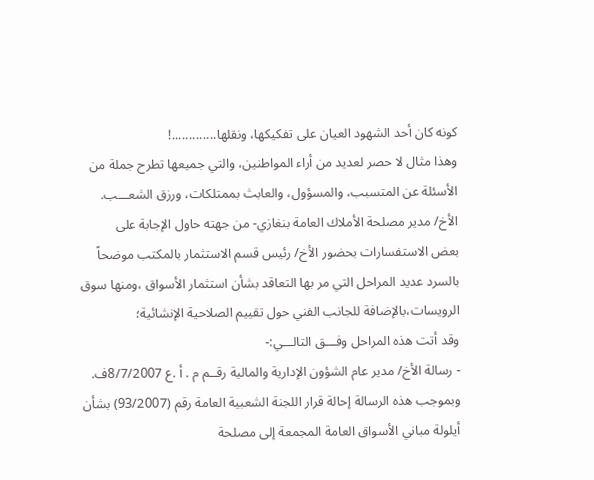كونه كان أحد الشهود العيان على تفكيكها، ونقلها.............!
وهذا مثال لا حصر لعديد من أراء المواطنين، والتي جميعها تطرح جملة من الأسئلة عن المتسبب، والمسؤول، والعابث بممتلكات، ورزق الشعـــب.
الأخ/ مدير مصلحة الأملاك العامة بنغازي- من جهته حاول الإجابة على
بعض الاستفسارات بحضور الأخ/ رئيس قسم الاستثمار بالمكتب موضحاً بالسرد عديد المراحل التي مر بها التعاقد بشأن استثمار الأسواق ،ومنها سوق الرويسات،بالإضافة للجانب الفني حول تقييم الصلاحية الإنشائية؛
وقد أتت هذه المراحل وفـــق التالـــي:-
- رسالة الأخ/ مدير عام الشؤون الإدارية والمالية رقــم م . أ .ع 8/7/2007ف. وبموجب هذه الرسالة إحالة قرار اللجنة الشعبية العامة رقم (93/2007) بشأن أيلولة مباني الأسواق العامة المجمعة إلى مصلحة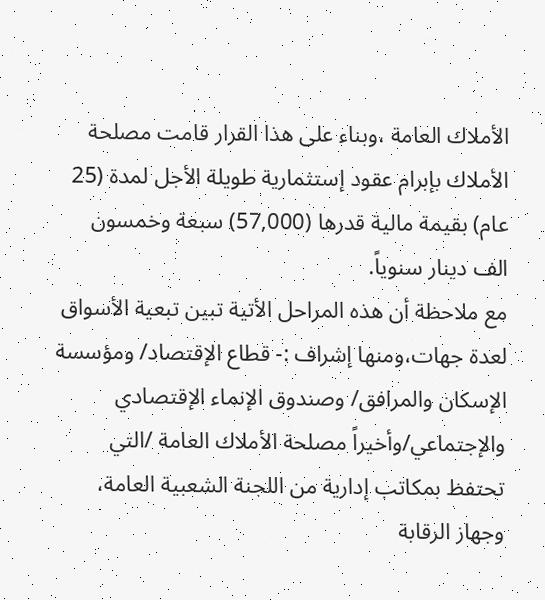الأملاك العامة ،وبناء على هذا القرار قامت مصلحة الأملاك بإبرام عقود إستثمارية طويلة الأجل لمدة (25 عام) بقيمة مالية قدرها (57,000) سبعة وخمسون الف دينار سنوياً.
مع ملاحظة أن هذه المراحل الأتية تبين تبعية الأسواق لعدة جهات،ومنها إشراف :- قطاع الإقتصاد/ ومؤسسة الإسكان والمرافق/ وصندوق الإنماء الإقتصادي والإجتماعي/وأخيراً مصلحة الأملاك العامة /التي تحتفظ بمكاتب إدارية من اللجنة الشعبية العامة، وجهاز الرقابة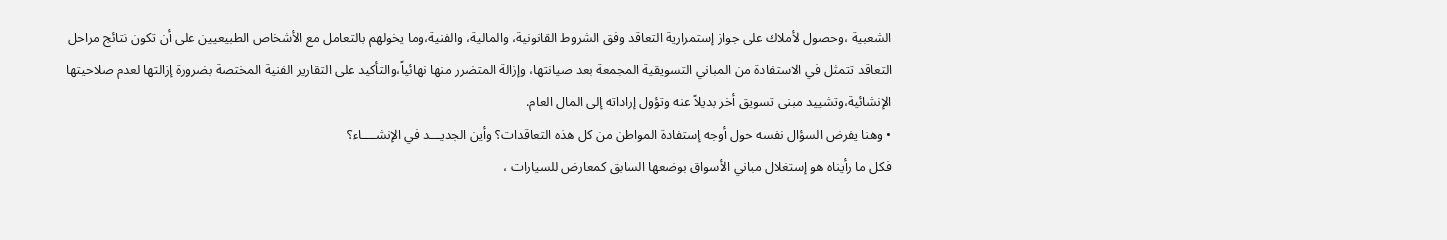الشعبية ،وحصول لأملاك على جواز إستمرارية التعاقد وفق الشروط القانونية، والمالية، والفنية،وما يخولهم بالتعامل مع الأشخاص الطبيعيين على أن تكون نتائج مراحل التعاقد تتمثل في الاستفادة من المباني التسويقية المجمعة بعد صيانتها، وإزالة المتضرر منها نهائياً،والتأكيد على التقارير الفنية المختصة بضرورة إزالتها لعدم صلاحيتها الإنشائية،وتشييد مبنى تسويق أخر بديلاً عنه وتؤول إراداته إلى المال العام.
• وهنا يفرض السؤال نفسه حول أوجه إستفادة المواطن من كل هذه التعاقدات؟ وأين الجديـــد في الإنشــــاء؟
فكل ما رأيناه هو إستغلال مباني الأسواق بوضعها السابق كمعارض للسيارات ،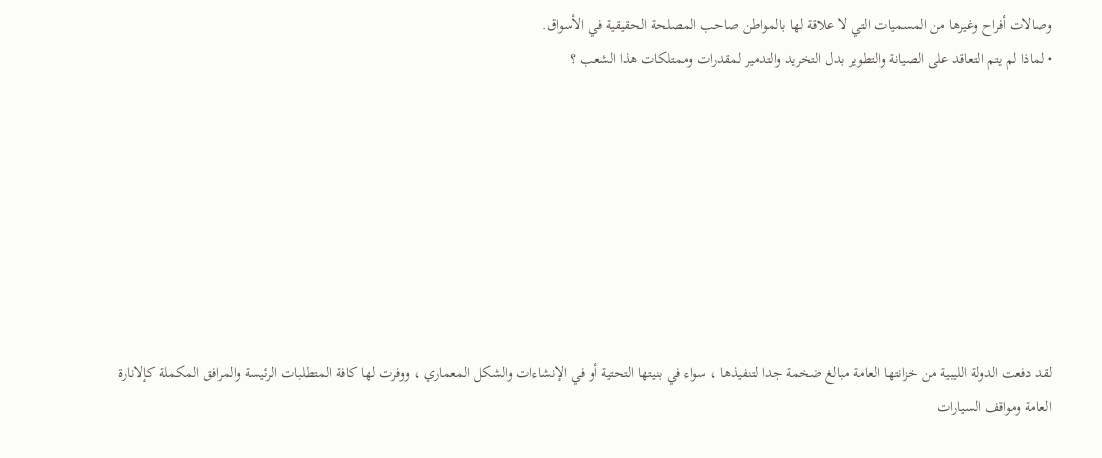وصالات أفراح وغيرها من المسميات التي لا علاقة لها بالمواطن صاحب المصلحة الحقيقية في الأسواق.
• لماذا لم يتم التعاقد على الصيانة والتطوير بدل التخريد والتدمير لمقدرات وممتلكات هذا الشعب ؟








لقد دفعت الدولة الليبية من خزانتها العامة مبالغ ضخمة جدا لتنفيذها ، سواء في بنيتها التحتية أو في الإنشاءات والشكل المعماري ، ووفرت لها كافة المتطلبات الرئيسة والمرافق المكملة كإلانارة العامة ومواقف السيارات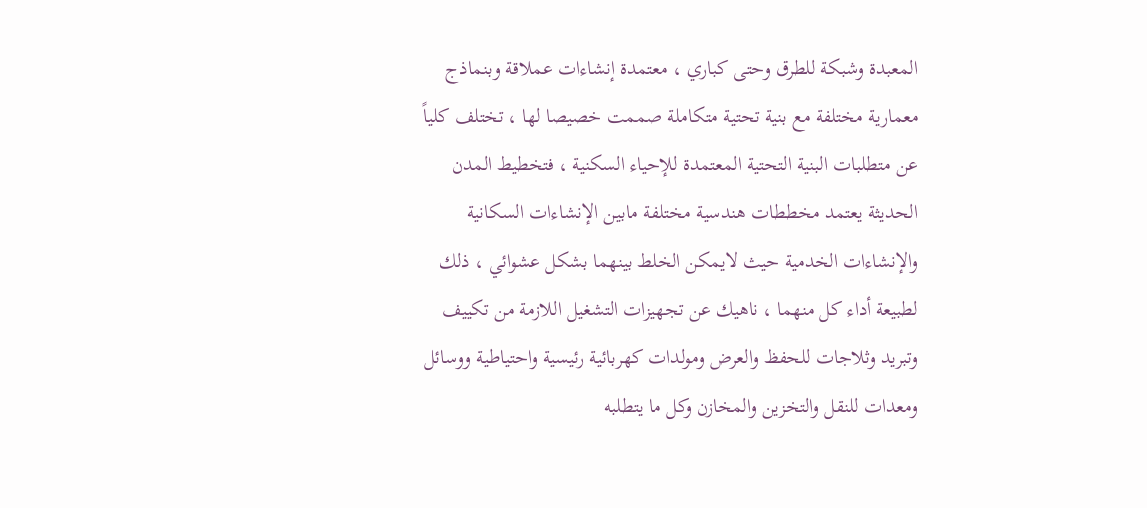المعبدة وشبكة للطرق وحتى كباري ، معتمدة إنشاءات عملاقة وبنماذج معمارية مختلفة مع بنية تحتية متكاملة صممت خصيصا لها ، تختلف كلياً عن متطلبات البنية التحتية المعتمدة للإحياء السكنية ، فتخطيط المدن الحديثة يعتمد مخططات هندسية مختلفة مابين الإنشاءات السكانية والإنشاءات الخدمية حيث لايمكن الخلط بينهما بشكل عشوائي ، ذلك لطبيعة أداء كل منهما ، ناهيك عن تجهيزات التشغيل اللازمة من تكييف وتبريد وثلاجات للحفظ والعرض ومولدات كهربائية رئيسية واحتياطية ووسائل ومعدات للنقل والتخزين والمخازن وكل ما يتطلبه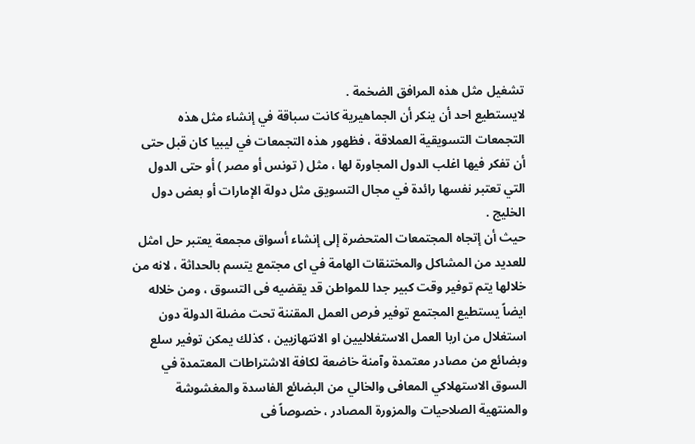تشغيل مثل هذه المرافق الضخمة .
لايستطيع احد أن ينكر أن الجماهيرية كانت سباقة في إنشاء مثل هذه التجمعات التسويقية العملاقة ، فظهور هذه التجمعات في ليبيا كان قبل حتى أن تفكر فيها اغلب الدول المجاورة لها ، مثل ( تونس أو مصر ) أو حتى الدول التي تعتبر نفسها رائدة في مجال التسويق مثل دولة الإمارات أو بعض دول الخليج .
حيث أن إتجاه المجتمعات المتحضرة إلى إنشاء أسواق مجمعة يعتبر حل امثل للعديد من المشاكل والمختنقات الهامة في اى مجتمع يتسم بالحداثة ، لانه من خلالها يتم توفير وقت كبير جدا للمواطن قد يقضيه فى التسوق ، ومن خلاله ايضاً يستطيع المجتمع توفير فرص العمل المقننة تحت مضلة الدولة دون استغلال من اربا العمل الاستغلاليين او الانتهازيين ، كذلك يمكن توفير سلع وبضائع من مصادر معتمدة وآمنة خاضعة لكافة الاشتراطات المعتمدة في السوق الاستهلاكي المعافى والخالي من البضائع الفاسدة والمغشوشة والمنتهية الصلاحيات والمزورة المصادر ، خصوصاً فى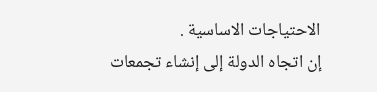الاحتياجات الاساسية .
إن اتجاه الدولة إلى إنشاء تجمعات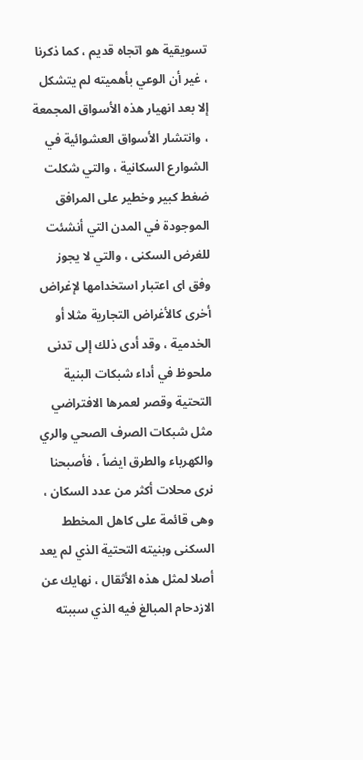تسويقية هو اتجاه قديم ، كما ذكرنا ، غير أن الوعي بأهميته لم يتشكل إلا بعد انهيار هذه الأسواق المجمعة ، وانتشار الأسواق العشوائية في الشوارع السكانية ، والتي شكلت ضغط كبير وخطير على المرافق الموجودة في المدن التي أنشئت للغرض السكنى ، والتي لا يجوز وفق اى اعتبار استخدامها لإغراض أخرى كالأغراض التجارية مثلا أو الخدمية ، وقد أدى ذلك إلى تدنى ملحوظ في أداء شبكات البنية التحتية وقصر لعمرها الافتراضي مثل شبكات الصرف الصحي والري والكهرباء والطرق ايضاً ، فأصبحنا نرى محلات أكثر من عدد السكان ، وهى قائمة على كاهل المخطط السكنى وبنيته التحتية الذي لم يعد أصلا لمثل هذه الأثقال ، نهايك عن الازدحام المبالغ فيه الذي سببته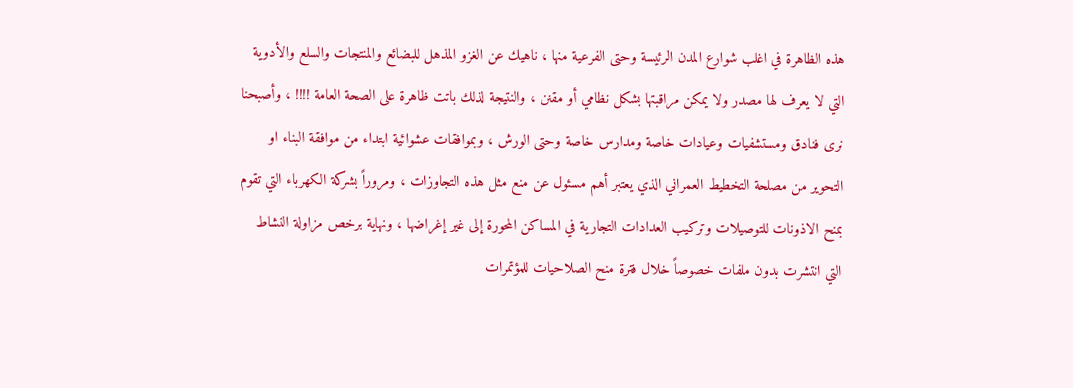هذه الظاهرة في اغلب شوارع المدن الرئيسة وحتى الفرعية منها ، ناهيك عن الغزو المذهل للبضائع والمنتجات والسلع والأدوية التي لا يعرف لها مصدر ولا يمكن مراقبتها بشكل نظامي أو مقنن ، والنتيجة لذلك باتت ظاهرة على الصحة العامة !!!! ، وأصبحنا نرى فنادق ومستشفيات وعيادات خاصة ومدارس خاصة وحتى الورش ، وبموافقات عشوائية ابتداء من موافقة البناء او التحوير من مصلحة التخطيط العمراني الذي يعتبر أهم مسئول عن منع مثل هذه التجاوزات ، ومروراً بشركة الكهرباء التي تقوم بمنح الاذونات للتوصيلات وتركيب العدادات التجارية في المساكن المحورة إلى غير إغراضها ، ونهاية برخص مزاولة النشاط التي انتشرت بدون ملفات خصوصاً خلال فترة منح الصلاحيات للمؤتمرات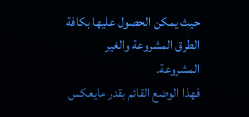حيث يمكن الحصول عليها بكافة الطرق المشروعة والغير المشروعة.
فهذا الوضع القائم بقدر مايعكس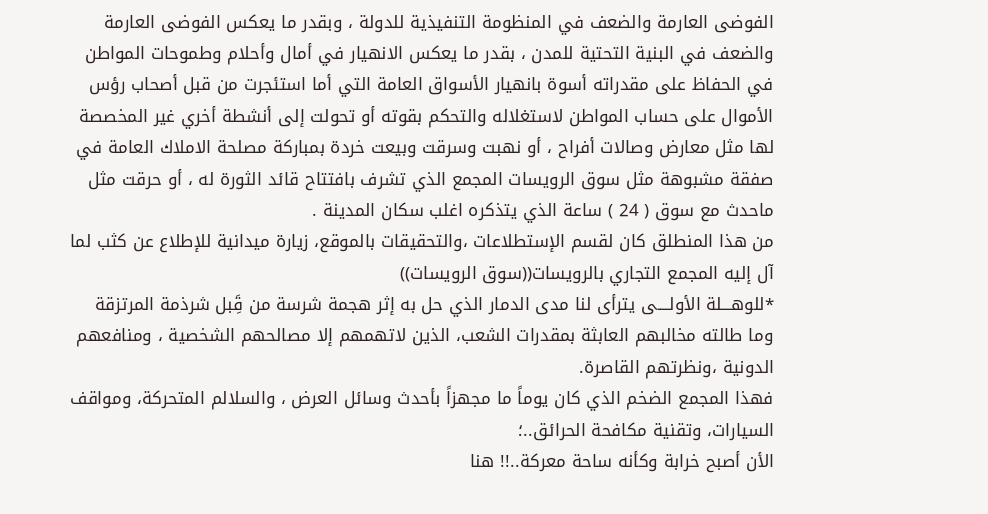الفوضى العارمة والضعف في المنظومة التنفيذية للدولة ، وبقدر ما يعكس الفوضى العارمة والضعف في البنية التحتية للمدن ، بقدر ما يعكس الانهيار في أمال وأحلام وطموحات المواطن في الحفاظ على مقدراته أسوة بانهيار الأسواق العامة التي أما استئجرت من قبل أصحاب رؤس الأموال على حساب المواطن لاستغلاله والتحكم بقوته أو تحولت إلى أنشطة أخري غير المخصصة لها مثل معارض وصالات أفراح ، أو نهبت وسرقت وبيعت خردة بمباركة مصلحة الاملاك العامة في صفقة مشبوهة مثل سوق الرويسات المجمع الذي تشرف بافتتاح قائد الثورة له ، أو حرقت مثل ماحدث مع سوق ( 24 ) ساعة الذي يتذكره اغلب سكان المدينة .
من هذا المنطلق كان لقسم الإستطلاعات ،والتحقيقات بالموقع، زيارة ميدانية للإطلاع عن كثب لما آل إليه المجمع التجاري بالرويسات((سوق الرويسات))
*للوهـــلة الأولــــى يترأى لنا مدى الدمار الذي حل به إثر هجمة شرسة من قَِبل شرذمة المرتزقة وما طالته مخالبهم العابثة بمقدرات الشعب، الذين لاتهمهم إلا مصالحهم الشخصية ، ومنافعهم الدونية ،ونظرتهم القاصرة.
فهذا المجمع الضخم الذي كان يوماً ما مجهزاً بأحدث وسائل العرض ، والسلالم المتحركة، ومواقف السيارات، وتقنية مكافحة الحرائق..؛
الأن أصبح خرابة وكأنه ساحة معركة..!! هنا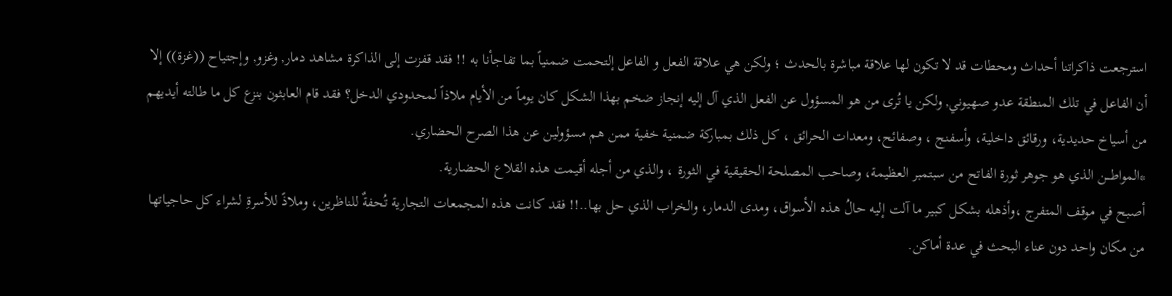استرجعت ذاكراتنا أحداث ومحطات قد لا تكون لها علاقة مباشرة بالحدث ؛ ولكن هي علاقة الفعل و الفاعل إلتحمت ضمنياً بما تفاجأنا به !! فقد قفزت إلى الذاكرة مشاهد دمار, وغزو, وإجتياح ((غزة)) إلا أن الفاعل في تلك المنطقة عدو صهيوني, ولكن يا تُرى من هو المسؤول عن الفعل الذي آل إليه إنجاز ضخم بهذا الشكل كان يوماً من الأيام ملاذاً لمحدودي الدخل؟ فقد قام العابثون بنزع كل ما طالته أيديهم من أسياخ حديدية، ورقائق داخلية، وأسفنج ، وصفائح، ومعدات الحرائق ، كل ذلك بمباركة ضمنية خفية ممن هم مسؤولين عن هذا الصرح الحضاري.
*المواطـــن الذي هو جوهر ثورة الفاتح من سبتمبر العظيمة، وصاحب المصلحة الحقيقية في الثورة ، والذي من أجله أقيمت هذه القلاع الحضارية.
أصبح في موقف المتفرج ،وأذهله بشكل كبير ما آلت إليه حالُ هذه الأسواق، ومدى الدمار، والخراب الذي حل بها..!! فقد كانت هذه المجمعات التجارية تُحفةٌ للناظرين، وملاذً للأسرةِ لشراء كل حاجياتها من مكان واحد دون عناء البحث في عدة أماكن.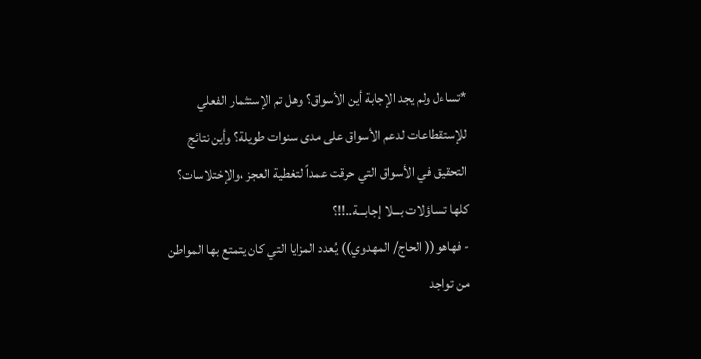*تساءل ولم يجد الإجابة أين الأسواق؟ وهل تم الإستثمار الفعلي للإستقطاعات لدعم الأسواق على مدى سنوات طويلة؟ وأين نتائج التحقيق في الأسواق التي حرقت عمداً لتغطية العجز ،والإختلاسات؟ كلها تساؤلات بـــلا إجابـــة..!!؟
- فهاهو(( الحاج/ المهدوي)) يُعدد المزايا التي كان يتمتع بها المواطن من تواجد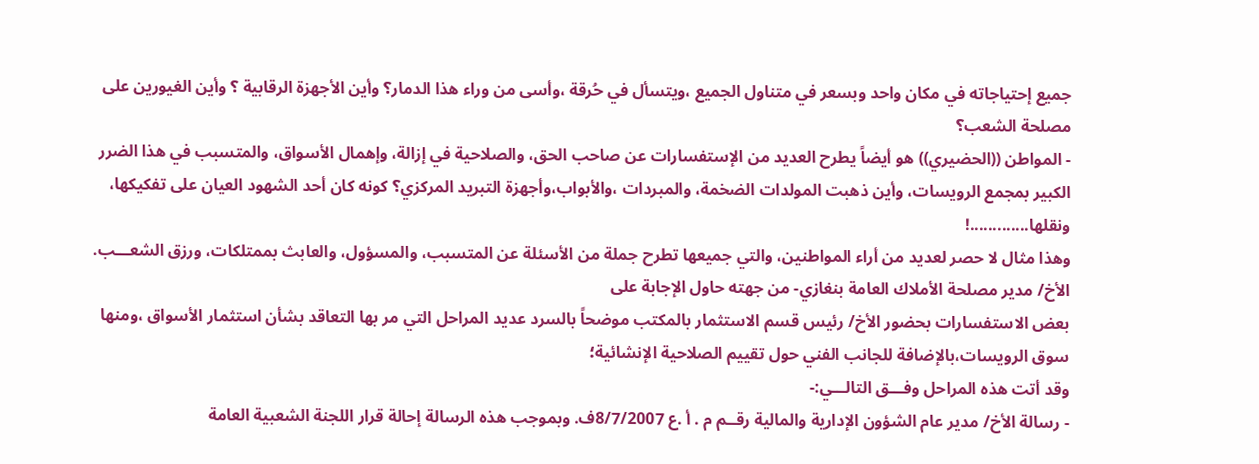جميع إحتياجاته في مكان واحد وبسعر في متناول الجميع ،ويتسأل في حُرقة ،وأسى من وراء هذا الدمار؟ وأين الأجهزة الرقابية ؟ وأين الغيورين على مصلحة الشعب؟
- المواطن ((الحضيري)) هو أيضاً يطرح العديد من الإستفسارات عن صاحب الحق، والصلاحية في إزالة، وإهمال الأسواق، والمتسبب في هذا الضرر الكبير بمجمع الرويسات، وأين ذهبت المولدات الضخمة، والمبردات ،والأبواب،وأجهزة التبريد المركزي؟ كونه كان أحد الشهود العيان على تفكيكها، ونقلها.............!
وهذا مثال لا حصر لعديد من أراء المواطنين، والتي جميعها تطرح جملة من الأسئلة عن المتسبب، والمسؤول، والعابث بممتلكات، ورزق الشعـــب.
الأخ/ مدير مصلحة الأملاك العامة بنغازي- من جهته حاول الإجابة على
بعض الاستفسارات بحضور الأخ/ رئيس قسم الاستثمار بالمكتب موضحاً بالسرد عديد المراحل التي مر بها التعاقد بشأن استثمار الأسواق ،ومنها سوق الرويسات،بالإضافة للجانب الفني حول تقييم الصلاحية الإنشائية؛
وقد أتت هذه المراحل وفـــق التالـــي:-
- رسالة الأخ/ مدير عام الشؤون الإدارية والمالية رقــم م . أ .ع 8/7/2007ف. وبموجب هذه الرسالة إحالة قرار اللجنة الشعبية العامة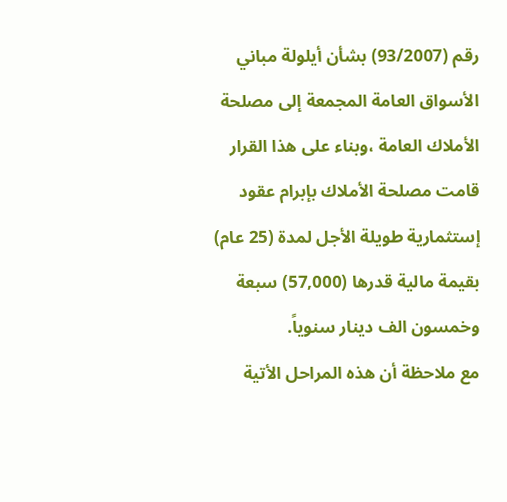رقم (93/2007) بشأن أيلولة مباني الأسواق العامة المجمعة إلى مصلحة الأملاك العامة ،وبناء على هذا القرار قامت مصلحة الأملاك بإبرام عقود إستثمارية طويلة الأجل لمدة (25 عام) بقيمة مالية قدرها (57,000) سبعة وخمسون الف دينار سنوياً.
مع ملاحظة أن هذه المراحل الأتية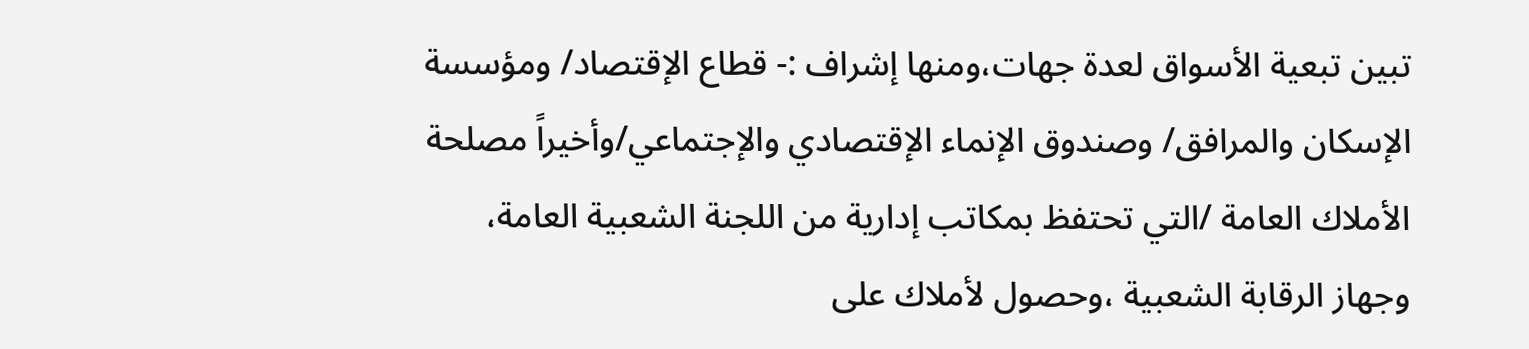تبين تبعية الأسواق لعدة جهات،ومنها إشراف :- قطاع الإقتصاد/ ومؤسسة الإسكان والمرافق/ وصندوق الإنماء الإقتصادي والإجتماعي/وأخيراً مصلحة الأملاك العامة /التي تحتفظ بمكاتب إدارية من اللجنة الشعبية العامة، وجهاز الرقابة الشعبية ،وحصول لأملاك على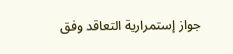جواز إستمرارية التعاقد وفق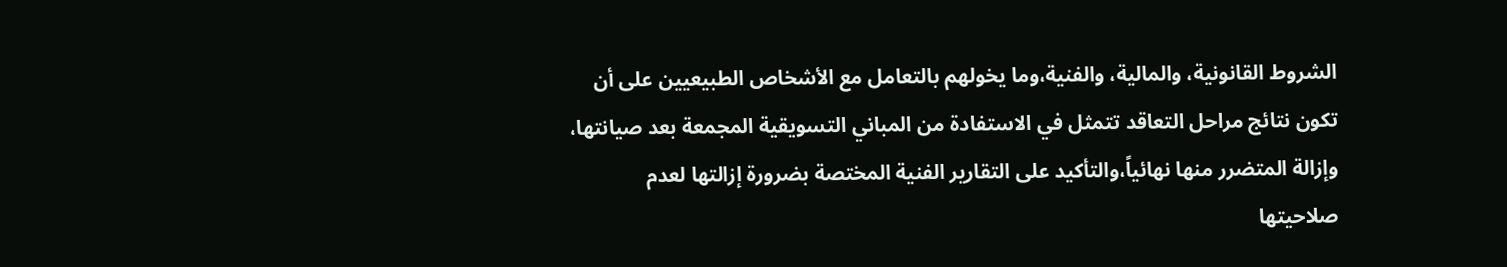الشروط القانونية، والمالية، والفنية،وما يخولهم بالتعامل مع الأشخاص الطبيعيين على أن تكون نتائج مراحل التعاقد تتمثل في الاستفادة من المباني التسويقية المجمعة بعد صيانتها، وإزالة المتضرر منها نهائياً،والتأكيد على التقارير الفنية المختصة بضرورة إزالتها لعدم صلاحيتها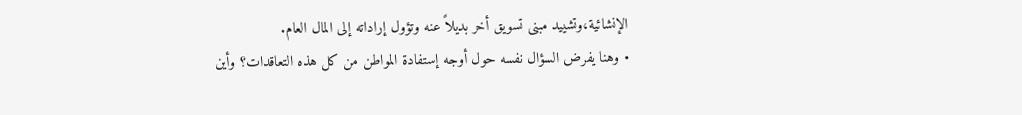الإنشائية،وتشييد مبنى تسويق أخر بديلاً عنه وتؤول إراداته إلى المال العام.
• وهنا يفرض السؤال نفسه حول أوجه إستفادة المواطن من كل هذه التعاقدات؟ وأين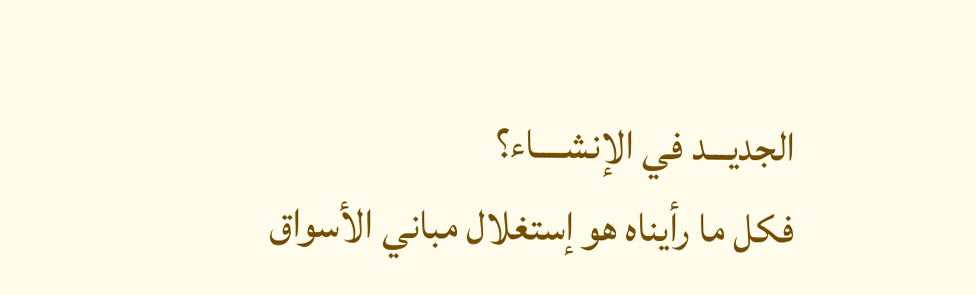الجديـــد في الإنشــــاء؟
فكل ما رأيناه هو إستغلال مباني الأسواق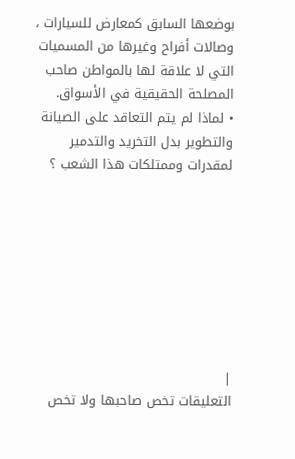بوضعها السابق كمعارض للسيارات ، وصالات أفراح وغيرها من المسميات التي لا علاقة لها بالمواطن صاحب المصلحة الحقيقية في الأسواق.
• لماذا لم يتم التعاقد على الصيانة والتطوير بدل التخريد والتدمير لمقدرات وممتلكات هذا الشعب ؟








|
التعليقات تخص صاحبها ولا تخص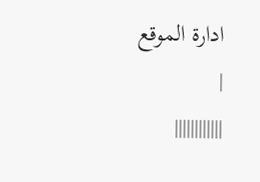ادارة الموقع
|
||||||||||||